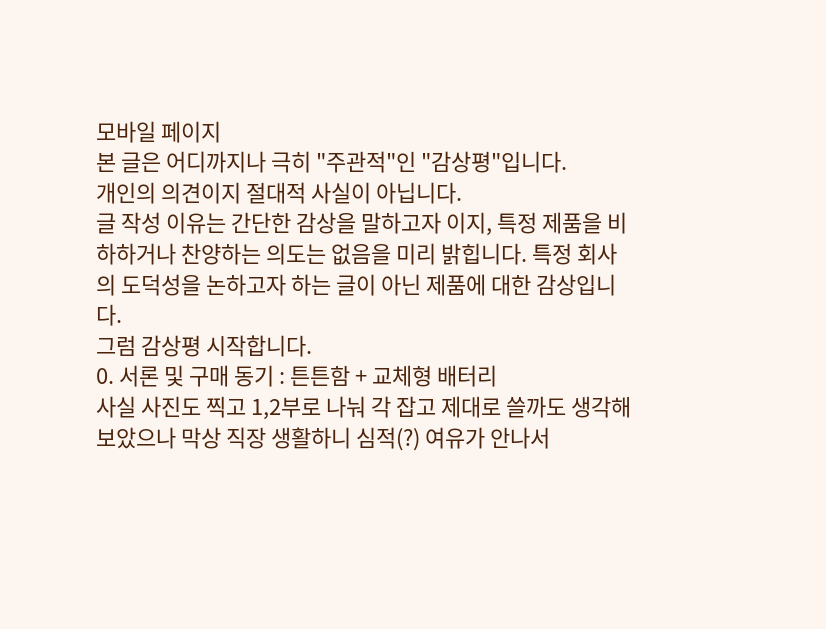모바일 페이지
본 글은 어디까지나 극히 "주관적"인 "감상평"입니다.
개인의 의견이지 절대적 사실이 아닙니다.
글 작성 이유는 간단한 감상을 말하고자 이지, 특정 제품을 비하하거나 찬양하는 의도는 없음을 미리 밝힙니다. 특정 회사의 도덕성을 논하고자 하는 글이 아닌 제품에 대한 감상입니다.
그럼 감상평 시작합니다.
0. 서론 및 구매 동기 : 튼튼함 + 교체형 배터리
사실 사진도 찍고 1,2부로 나눠 각 잡고 제대로 쓸까도 생각해보았으나 막상 직장 생활하니 심적(?) 여유가 안나서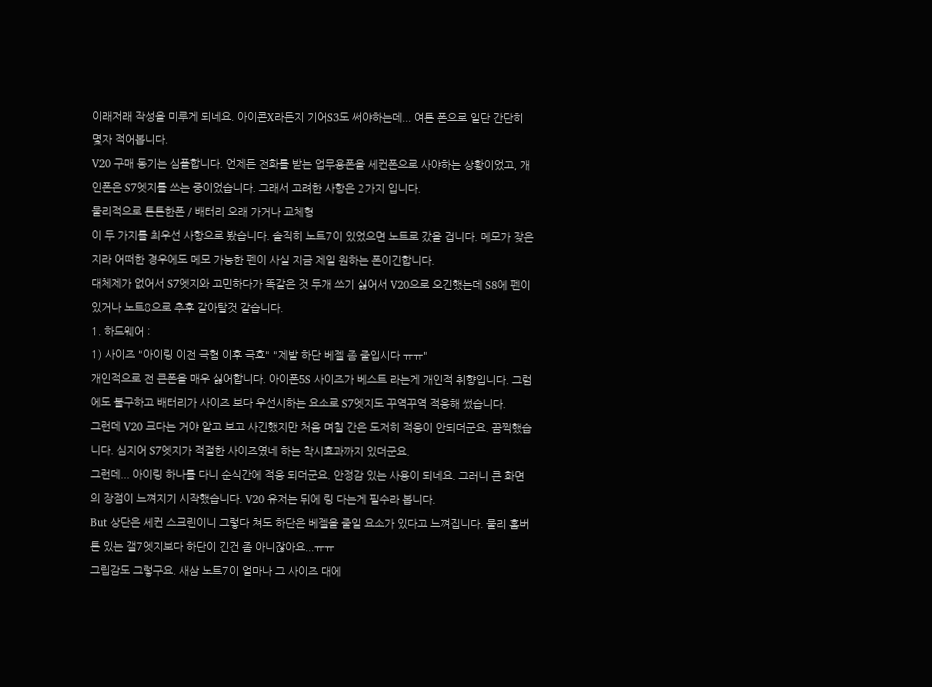이래저래 작성을 미루게 되네요. 아이콘X라든지 기어S3도 써야하는데... 여튼 폰으로 일단 간단히 몇자 적어봅니다.
V20 구매 동기는 심플합니다. 언제든 전화를 받는 업무용폰을 세컨폰으로 사야하는 상황이었고, 개인폰은 S7엣지를 쓰는 중이었습니다. 그래서 고려한 사항은 2가지 입니다.
물리적으로 튼튼한폰 / 배터리 오래 가거나 교체형
이 두 가지를 최우선 사항으로 봤습니다. 솔직히 노트7이 있었으면 노트로 갔을 겁니다. 메모가 잦은 지라 어떠한 경우에도 메모 가능한 펜이 사실 지금 제일 원하는 폰이긴합니다.
대체제가 없어서 S7엣지와 고민하다가 똑같은 것 두개 쓰기 싫어서 V20으로 오긴했는데 S8에 펜이 있거나 노트8으로 추후 갈아탈것 같습니다.
1. 하드웨어 :
1) 사이즈 "아이링 이전 극혐 이후 극호" "제발 하단 베젤 좀 줄입시다 ㅠㅠ"
개인적으로 전 큰폰을 매우 싫어합니다. 아이폰5S 사이즈가 베스트 라는게 개인적 취향입니다. 그럼에도 불구하고 배터리가 사이즈 보다 우선시하는 요소로 S7엣지도 꾸역꾸역 적응해 썼습니다.
그런데 V20 크다는 거야 알고 보고 사긴했지만 처음 며칠 간은 도저히 적응이 안되더군요. 끔찍했습니다. 심지어 S7엣지가 적절한 사이즈였네 하는 착시효과까지 있더군요.
그런데... 아이링 하나를 다니 순식간에 적응 되더군요. 안정감 있는 사용이 되네요. 그러니 큰 화면의 장점이 느껴지기 시작했습니다. V20 유저는 뒤에 링 다는게 필수라 봅니다.
But 상단은 세컨 스크린이니 그렇다 쳐도 하단은 베젤을 줄일 요소가 있다고 느껴집니다. 물리 홈버튼 있는 갤7엣지보다 하단이 긴건 좀 아니잖아요...ㅠㅠ
그립감도 그렇구요. 새삼 노트7이 얼마나 그 사이즈 대에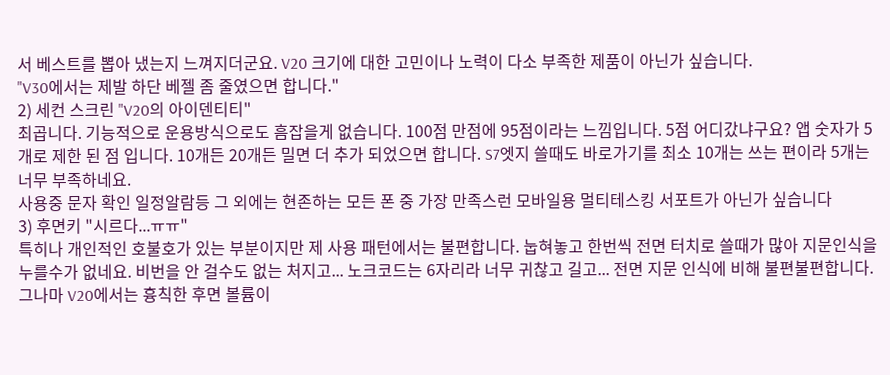서 베스트를 뽑아 냈는지 느껴지더군요. V20 크기에 대한 고민이나 노력이 다소 부족한 제품이 아닌가 싶습니다.
"V30에서는 제발 하단 베젤 좀 줄였으면 합니다."
2) 세컨 스크린 "V20의 아이덴티티"
최곱니다. 기능적으로 운용방식으로도 흠잡을게 없습니다. 100점 만점에 95점이라는 느낌입니다. 5점 어디갔냐구요? 앱 숫자가 5개로 제한 된 점 입니다. 10개든 20개든 밀면 더 추가 되었으면 합니다. S7엣지 쓸때도 바로가기를 최소 10개는 쓰는 편이라 5개는 너무 부족하네요.
사용중 문자 확인 일정알람등 그 외에는 현존하는 모든 폰 중 가장 만족스런 모바일용 멀티테스킹 서포트가 아닌가 싶습니다
3) 후면키 "시르다...ㅠㅠ"
특히나 개인적인 호불호가 있는 부분이지만 제 사용 패턴에서는 불편합니다. 눕혀놓고 한번씩 전면 터치로 쓸때가 많아 지문인식을 누를수가 없네요. 비번을 안 걸수도 없는 처지고... 노크코드는 6자리라 너무 귀찮고 길고... 전면 지문 인식에 비해 불편불편합니다.
그나마 V20에서는 흉칙한 후면 볼륨이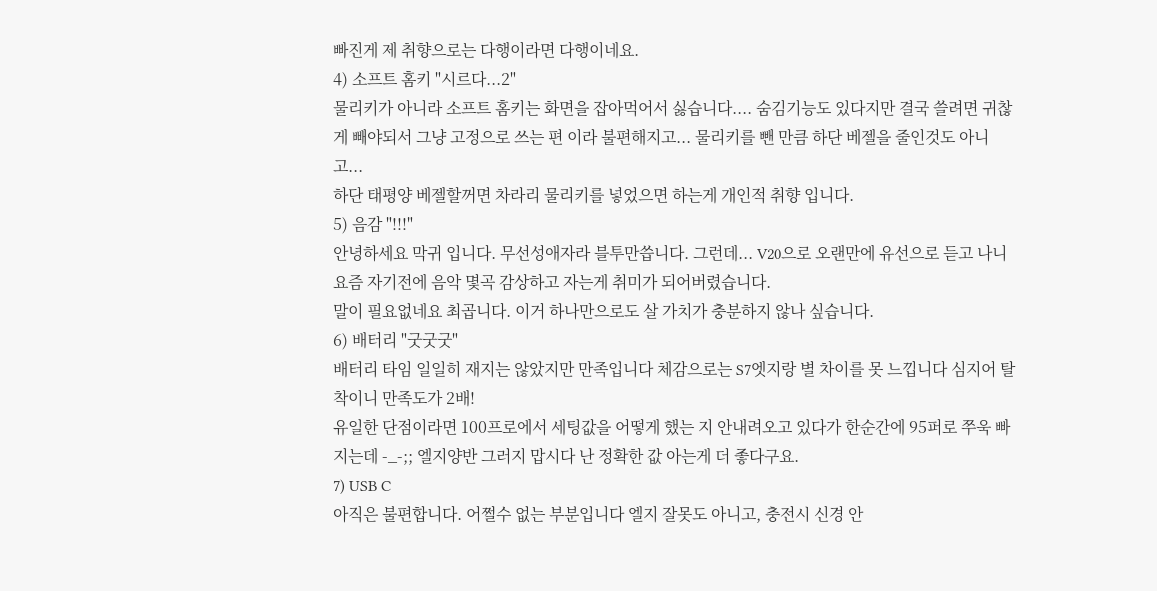빠진게 제 취향으로는 다행이라면 다행이네요.
4) 소프트 홈키 "시르다...2"
물리키가 아니라 소프트 홈키는 화면을 잡아먹어서 싫습니다.... 숨김기능도 있다지만 결국 쓸려면 귀찮게 빼야되서 그냥 고정으로 쓰는 편 이라 불편해지고... 물리키를 뺀 만큼 하단 베젤을 줄인것도 아니고...
하단 태평양 베젤할꺼면 차라리 물리키를 넣었으면 하는게 개인적 취향 입니다.
5) 음감 "!!!"
안녕하세요 막귀 입니다. 무선성애자라 블투만씁니다. 그런데... V20으로 오랜만에 유선으로 듣고 나니 요즘 자기전에 음악 몇곡 감상하고 자는게 취미가 되어버렸습니다.
말이 필요없네요 최곱니다. 이거 하나만으로도 살 가치가 충분하지 않나 싶습니다.
6) 배터리 "굿굿굿"
배터리 타임 일일히 재지는 않았지만 만족입니다 체감으로는 S7엣지랑 별 차이를 못 느낍니다 심지어 탈착이니 만족도가 2배!
유일한 단점이라면 100프로에서 세팅값을 어떻게 했는 지 안내려오고 있다가 한순간에 95퍼로 쭈욱 빠지는데 -_-;; 엘지양반 그러지 맙시다 난 정확한 값 아는게 더 좋다구요.
7) USB C
아직은 불편합니다. 어쩔수 없는 부분입니다 엘지 잘못도 아니고, 충전시 신경 안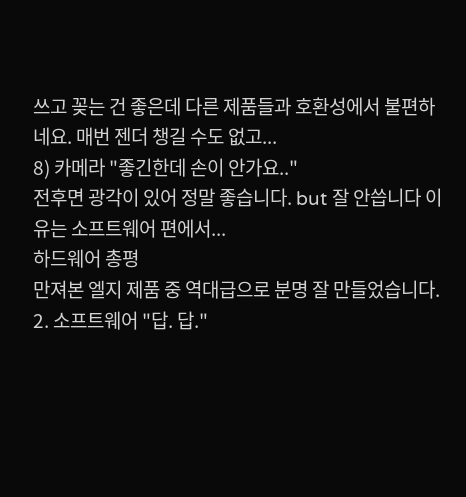쓰고 꽂는 건 좋은데 다른 제품들과 호환성에서 불편하네요. 매번 젠더 챙길 수도 없고...
8) 카메라 "좋긴한데 손이 안가요.."
전후면 광각이 있어 정말 좋습니다. but 잘 안씁니다 이유는 소프트웨어 편에서...
하드웨어 총평
만져본 엘지 제품 중 역대급으로 분명 잘 만들었습니다.
2. 소프트웨어 "답. 답."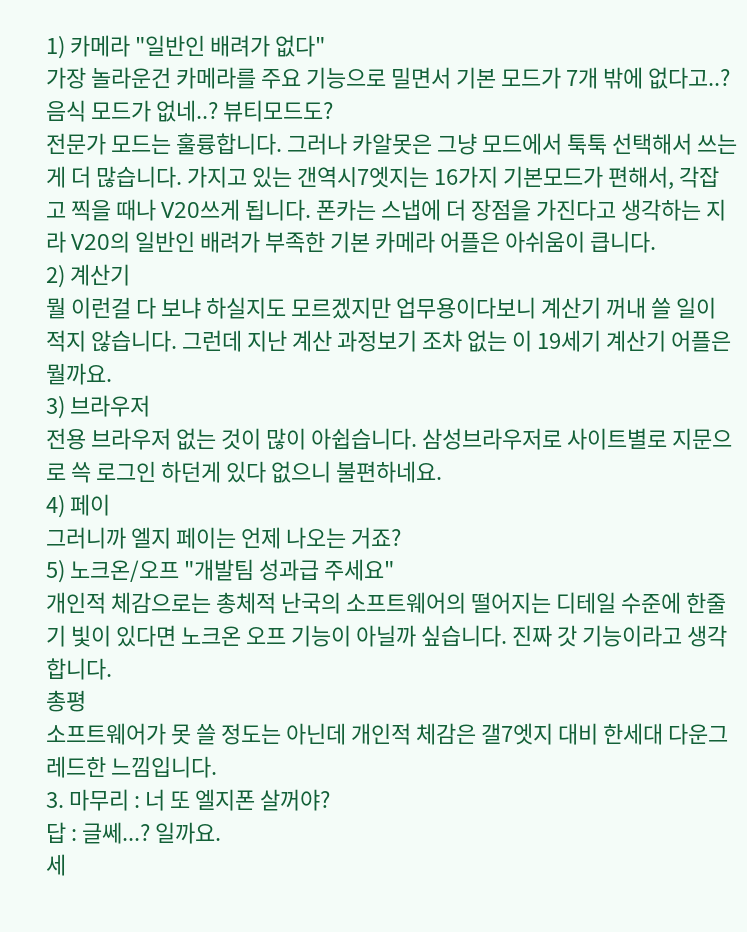1) 카메라 "일반인 배려가 없다"
가장 놀라운건 카메라를 주요 기능으로 밀면서 기본 모드가 7개 밖에 없다고..? 음식 모드가 없네..? 뷰티모드도?
전문가 모드는 훌륭합니다. 그러나 카알못은 그냥 모드에서 툭툭 선택해서 쓰는게 더 많습니다. 가지고 있는 갠역시7엣지는 16가지 기본모드가 편해서, 각잡고 찍을 때나 V20쓰게 됩니다. 폰카는 스냅에 더 장점을 가진다고 생각하는 지라 V20의 일반인 배려가 부족한 기본 카메라 어플은 아쉬움이 큽니다.
2) 계산기
뭘 이런걸 다 보냐 하실지도 모르겠지만 업무용이다보니 계산기 꺼내 쓸 일이 적지 않습니다. 그런데 지난 계산 과정보기 조차 없는 이 19세기 계산기 어플은 뭘까요.
3) 브라우저
전용 브라우저 없는 것이 많이 아쉽습니다. 삼성브라우저로 사이트별로 지문으로 쓱 로그인 하던게 있다 없으니 불편하네요.
4) 페이
그러니까 엘지 페이는 언제 나오는 거죠?
5) 노크온/오프 "개발팀 성과급 주세요"
개인적 체감으로는 총체적 난국의 소프트웨어의 떨어지는 디테일 수준에 한줄기 빛이 있다면 노크온 오프 기능이 아닐까 싶습니다. 진짜 갓 기능이라고 생각합니다.
총평
소프트웨어가 못 쓸 정도는 아닌데 개인적 체감은 갤7엣지 대비 한세대 다운그레드한 느낌입니다.
3. 마무리 : 너 또 엘지폰 살꺼야?
답 : 글쎄...? 일까요.
세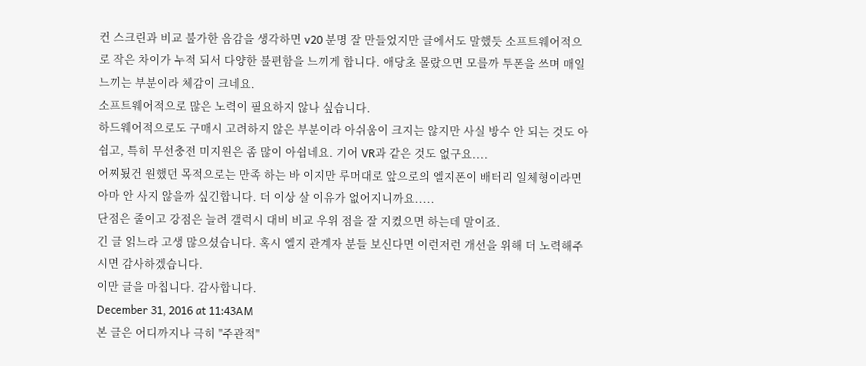컨 스크린과 비교 불가한 음감을 생각하면 v20 분명 잘 만들었지만 글에서도 말했듯 소프트웨어적으로 작은 차이가 누적 되서 다양한 불편함을 느끼게 합니다. 애당초 몰랐으면 모를까 투폰을 쓰며 매일 느끼는 부분이라 체감이 크네요.
소프트웨어적으로 많은 노력이 필요하지 않나 싶습니다.
하드웨어적으로도 구매시 고려하지 않은 부분이라 아쉬움이 크지는 않지만 사실 방수 안 되는 것도 아쉽고, 특히 무선충전 미지원은 좀 많이 아쉽네요. 기어 VR과 같은 것도 없구요....
어찌됬건 원했던 목적으로는 만족 하는 바 이지만 루머대로 앞으로의 엘지폰이 배터리 일체형이라면 아마 안 사지 않을까 싶긴합니다. 더 이상 살 이유가 없어지니까요.....
단점은 줄이고 강점은 늘려 갤럭시 대비 비교 우위 점을 잘 지켰으면 하는데 말이죠.
긴 글 읽느라 고생 많으셨습니다. 혹시 엘지 관계자 분들 보신다면 이런저런 개선을 위해 더 노력해주시면 감사하겠습니다.
이만 글을 마칩니다. 감사합니다.
December 31, 2016 at 11:43AM
본 글은 어디까지나 극히 "주관적"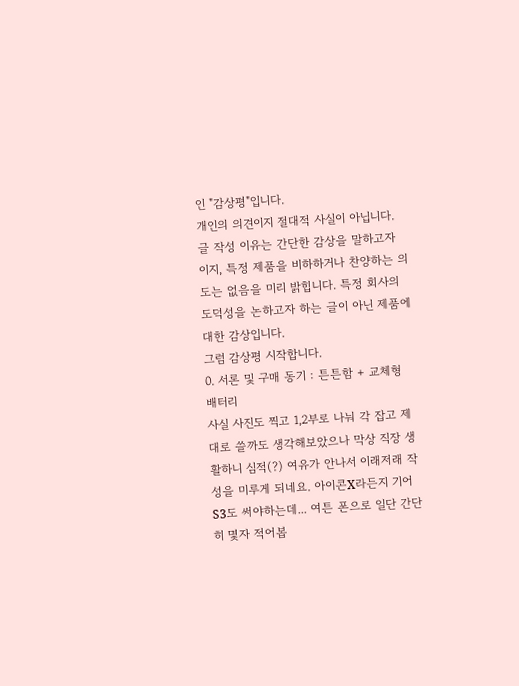인 "감상평"입니다.
개인의 의견이지 절대적 사실이 아닙니다.
글 작성 이유는 간단한 감상을 말하고자 이지, 특정 제품을 비하하거나 찬양하는 의도는 없음을 미리 밝힙니다. 특정 회사의 도덕성을 논하고자 하는 글이 아닌 제품에 대한 감상입니다.
그럼 감상평 시작합니다.
0. 서론 및 구매 동기 : 튼튼함 + 교체형 배터리
사실 사진도 찍고 1,2부로 나눠 각 잡고 제대로 쓸까도 생각해보았으나 막상 직장 생활하니 심적(?) 여유가 안나서 이래저래 작성을 미루게 되네요. 아이콘X라든지 기어S3도 써야하는데... 여튼 폰으로 일단 간단히 몇자 적어봅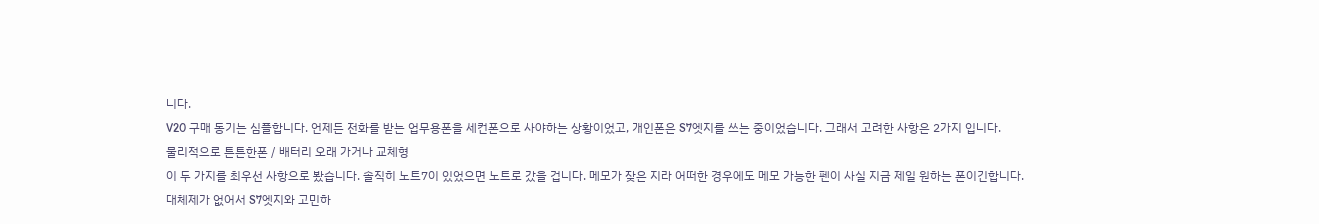니다.
V20 구매 동기는 심플합니다. 언제든 전화를 받는 업무용폰을 세컨폰으로 사야하는 상황이었고, 개인폰은 S7엣지를 쓰는 중이었습니다. 그래서 고려한 사항은 2가지 입니다.
물리적으로 튼튼한폰 / 배터리 오래 가거나 교체형
이 두 가지를 최우선 사항으로 봤습니다. 솔직히 노트7이 있었으면 노트로 갔을 겁니다. 메모가 잦은 지라 어떠한 경우에도 메모 가능한 펜이 사실 지금 제일 원하는 폰이긴합니다.
대체제가 없어서 S7엣지와 고민하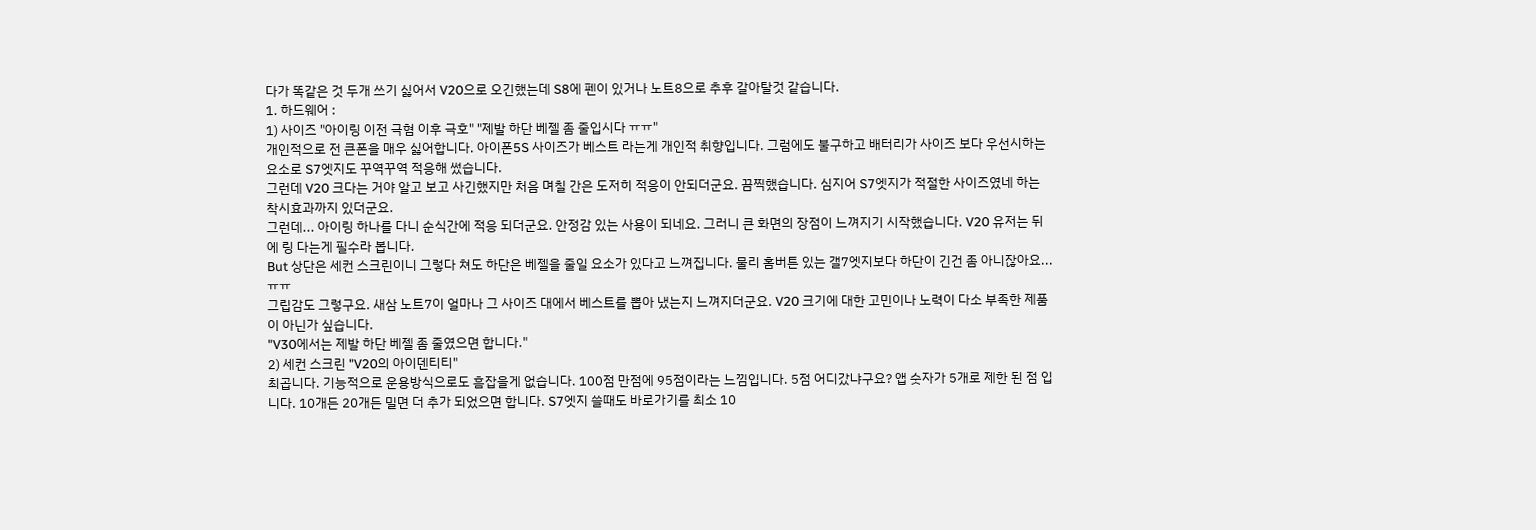다가 똑같은 것 두개 쓰기 싫어서 V20으로 오긴했는데 S8에 펜이 있거나 노트8으로 추후 갈아탈것 같습니다.
1. 하드웨어 :
1) 사이즈 "아이링 이전 극혐 이후 극호" "제발 하단 베젤 좀 줄입시다 ㅠㅠ"
개인적으로 전 큰폰을 매우 싫어합니다. 아이폰5S 사이즈가 베스트 라는게 개인적 취향입니다. 그럼에도 불구하고 배터리가 사이즈 보다 우선시하는 요소로 S7엣지도 꾸역꾸역 적응해 썼습니다.
그런데 V20 크다는 거야 알고 보고 사긴했지만 처음 며칠 간은 도저히 적응이 안되더군요. 끔찍했습니다. 심지어 S7엣지가 적절한 사이즈였네 하는 착시효과까지 있더군요.
그런데... 아이링 하나를 다니 순식간에 적응 되더군요. 안정감 있는 사용이 되네요. 그러니 큰 화면의 장점이 느껴지기 시작했습니다. V20 유저는 뒤에 링 다는게 필수라 봅니다.
But 상단은 세컨 스크린이니 그렇다 쳐도 하단은 베젤을 줄일 요소가 있다고 느껴집니다. 물리 홈버튼 있는 갤7엣지보다 하단이 긴건 좀 아니잖아요...ㅠㅠ
그립감도 그렇구요. 새삼 노트7이 얼마나 그 사이즈 대에서 베스트를 뽑아 냈는지 느껴지더군요. V20 크기에 대한 고민이나 노력이 다소 부족한 제품이 아닌가 싶습니다.
"V30에서는 제발 하단 베젤 좀 줄였으면 합니다."
2) 세컨 스크린 "V20의 아이덴티티"
최곱니다. 기능적으로 운용방식으로도 흠잡을게 없습니다. 100점 만점에 95점이라는 느낌입니다. 5점 어디갔냐구요? 앱 숫자가 5개로 제한 된 점 입니다. 10개든 20개든 밀면 더 추가 되었으면 합니다. S7엣지 쓸때도 바로가기를 최소 10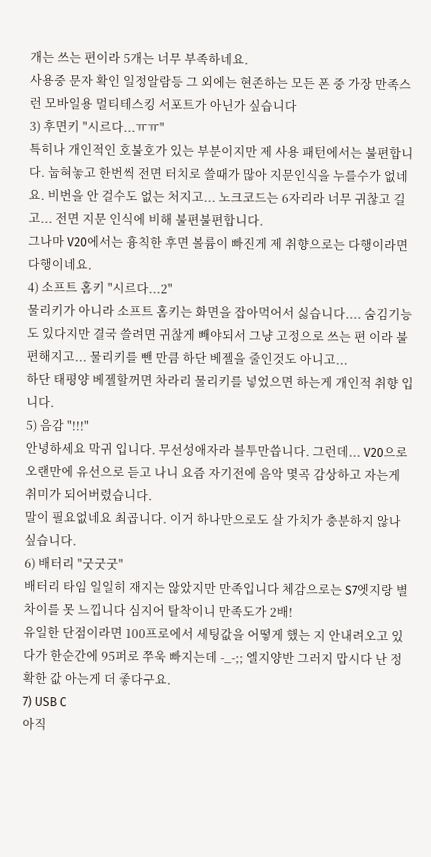개는 쓰는 편이라 5개는 너무 부족하네요.
사용중 문자 확인 일정알람등 그 외에는 현존하는 모든 폰 중 가장 만족스런 모바일용 멀티테스킹 서포트가 아닌가 싶습니다
3) 후면키 "시르다...ㅠㅠ"
특히나 개인적인 호불호가 있는 부분이지만 제 사용 패턴에서는 불편합니다. 눕혀놓고 한번씩 전면 터치로 쓸때가 많아 지문인식을 누를수가 없네요. 비번을 안 걸수도 없는 처지고... 노크코드는 6자리라 너무 귀찮고 길고... 전면 지문 인식에 비해 불편불편합니다.
그나마 V20에서는 흉칙한 후면 볼륨이 빠진게 제 취향으로는 다행이라면 다행이네요.
4) 소프트 홈키 "시르다...2"
물리키가 아니라 소프트 홈키는 화면을 잡아먹어서 싫습니다.... 숨김기능도 있다지만 결국 쓸려면 귀찮게 빼야되서 그냥 고정으로 쓰는 편 이라 불편해지고... 물리키를 뺀 만큼 하단 베젤을 줄인것도 아니고...
하단 태평양 베젤할꺼면 차라리 물리키를 넣었으면 하는게 개인적 취향 입니다.
5) 음감 "!!!"
안녕하세요 막귀 입니다. 무선성애자라 블투만씁니다. 그런데... V20으로 오랜만에 유선으로 듣고 나니 요즘 자기전에 음악 몇곡 감상하고 자는게 취미가 되어버렸습니다.
말이 필요없네요 최곱니다. 이거 하나만으로도 살 가치가 충분하지 않나 싶습니다.
6) 배터리 "굿굿굿"
배터리 타임 일일히 재지는 않았지만 만족입니다 체감으로는 S7엣지랑 별 차이를 못 느낍니다 심지어 탈착이니 만족도가 2배!
유일한 단점이라면 100프로에서 세팅값을 어떻게 했는 지 안내려오고 있다가 한순간에 95퍼로 쭈욱 빠지는데 -_-;; 엘지양반 그러지 맙시다 난 정확한 값 아는게 더 좋다구요.
7) USB C
아직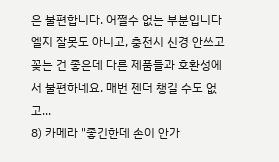은 불편합니다. 어쩔수 없는 부분입니다 엘지 잘못도 아니고, 충전시 신경 안쓰고 꽂는 건 좋은데 다른 제품들과 호환성에서 불편하네요. 매번 젠더 챙길 수도 없고...
8) 카메라 "좋긴한데 손이 안가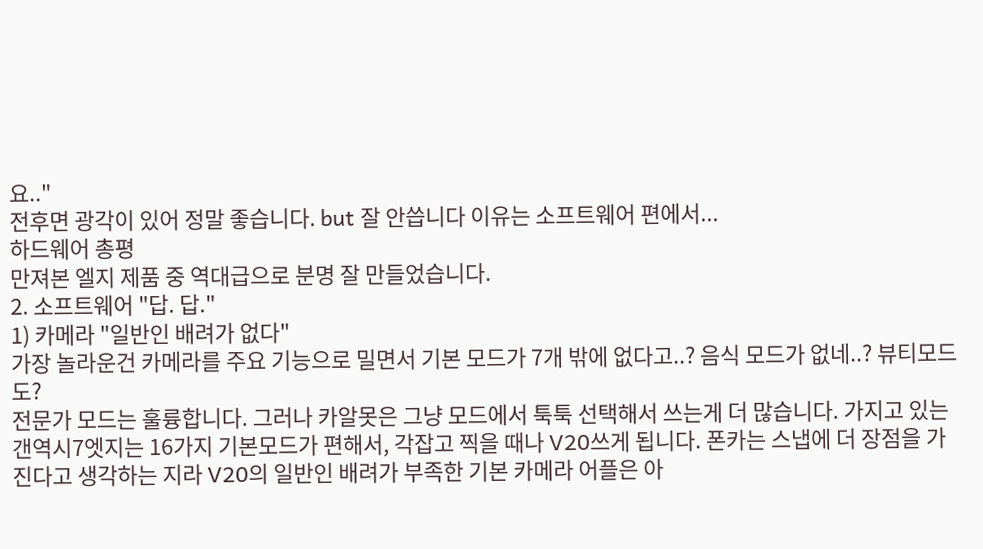요.."
전후면 광각이 있어 정말 좋습니다. but 잘 안씁니다 이유는 소프트웨어 편에서...
하드웨어 총평
만져본 엘지 제품 중 역대급으로 분명 잘 만들었습니다.
2. 소프트웨어 "답. 답."
1) 카메라 "일반인 배려가 없다"
가장 놀라운건 카메라를 주요 기능으로 밀면서 기본 모드가 7개 밖에 없다고..? 음식 모드가 없네..? 뷰티모드도?
전문가 모드는 훌륭합니다. 그러나 카알못은 그냥 모드에서 툭툭 선택해서 쓰는게 더 많습니다. 가지고 있는 갠역시7엣지는 16가지 기본모드가 편해서, 각잡고 찍을 때나 V20쓰게 됩니다. 폰카는 스냅에 더 장점을 가진다고 생각하는 지라 V20의 일반인 배려가 부족한 기본 카메라 어플은 아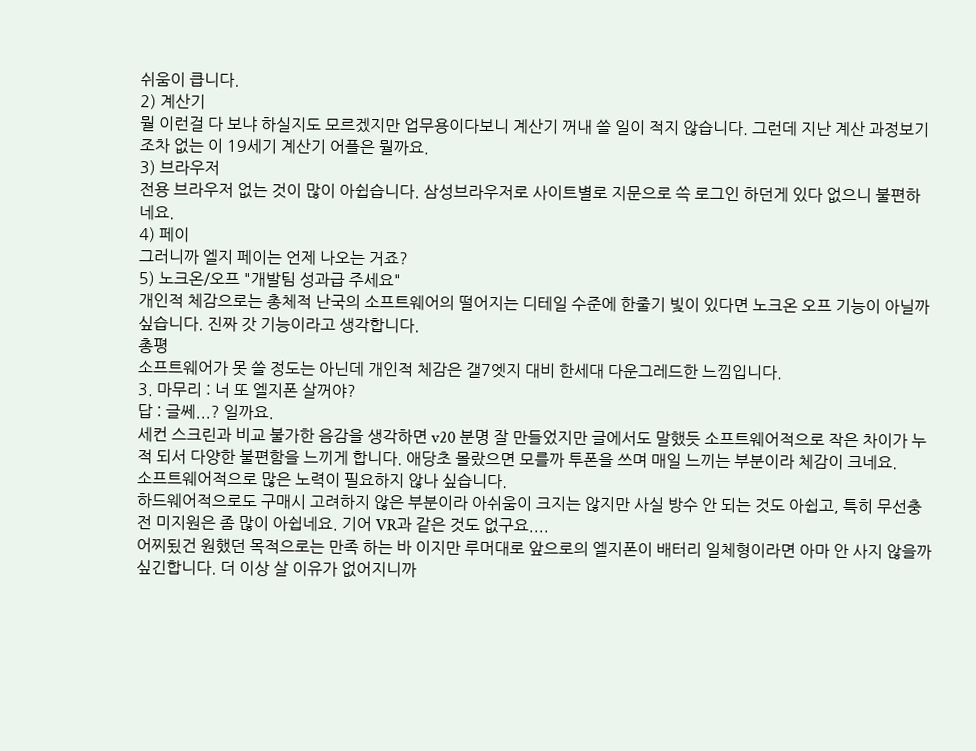쉬움이 큽니다.
2) 계산기
뭘 이런걸 다 보냐 하실지도 모르겠지만 업무용이다보니 계산기 꺼내 쓸 일이 적지 않습니다. 그런데 지난 계산 과정보기 조차 없는 이 19세기 계산기 어플은 뭘까요.
3) 브라우저
전용 브라우저 없는 것이 많이 아쉽습니다. 삼성브라우저로 사이트별로 지문으로 쓱 로그인 하던게 있다 없으니 불편하네요.
4) 페이
그러니까 엘지 페이는 언제 나오는 거죠?
5) 노크온/오프 "개발팀 성과급 주세요"
개인적 체감으로는 총체적 난국의 소프트웨어의 떨어지는 디테일 수준에 한줄기 빛이 있다면 노크온 오프 기능이 아닐까 싶습니다. 진짜 갓 기능이라고 생각합니다.
총평
소프트웨어가 못 쓸 정도는 아닌데 개인적 체감은 갤7엣지 대비 한세대 다운그레드한 느낌입니다.
3. 마무리 : 너 또 엘지폰 살꺼야?
답 : 글쎄...? 일까요.
세컨 스크린과 비교 불가한 음감을 생각하면 v20 분명 잘 만들었지만 글에서도 말했듯 소프트웨어적으로 작은 차이가 누적 되서 다양한 불편함을 느끼게 합니다. 애당초 몰랐으면 모를까 투폰을 쓰며 매일 느끼는 부분이라 체감이 크네요.
소프트웨어적으로 많은 노력이 필요하지 않나 싶습니다.
하드웨어적으로도 구매시 고려하지 않은 부분이라 아쉬움이 크지는 않지만 사실 방수 안 되는 것도 아쉽고, 특히 무선충전 미지원은 좀 많이 아쉽네요. 기어 VR과 같은 것도 없구요....
어찌됬건 원했던 목적으로는 만족 하는 바 이지만 루머대로 앞으로의 엘지폰이 배터리 일체형이라면 아마 안 사지 않을까 싶긴합니다. 더 이상 살 이유가 없어지니까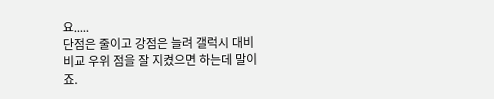요.....
단점은 줄이고 강점은 늘려 갤럭시 대비 비교 우위 점을 잘 지켰으면 하는데 말이죠.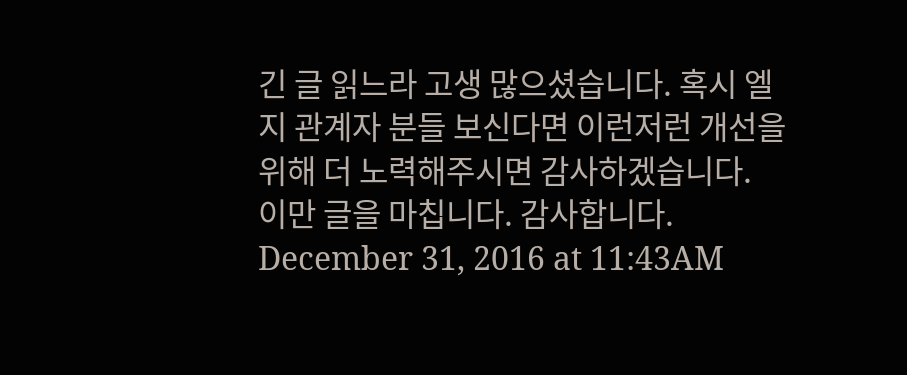긴 글 읽느라 고생 많으셨습니다. 혹시 엘지 관계자 분들 보신다면 이런저런 개선을 위해 더 노력해주시면 감사하겠습니다.
이만 글을 마칩니다. 감사합니다.
December 31, 2016 at 11:43AM